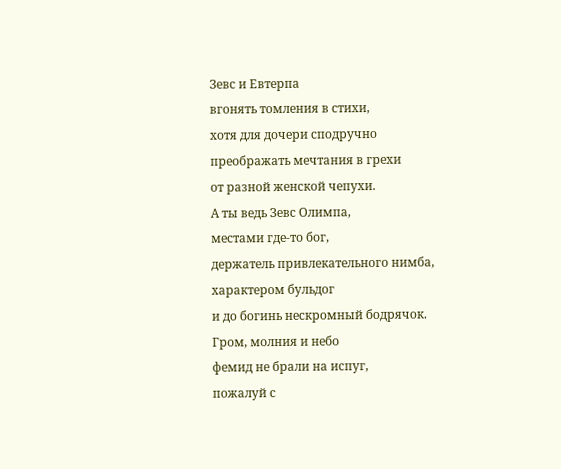Зевс и Евтерпа
вгонять томления в стихи,
хотя для дочери сподручно
преображать мечтания в грехи
от разной женской чепухи.
А ты ведь Зевс Олимпа,
местами где-то бог,
держатель привлекательного нимба,
характером бульдог
и до богинь нескромный бодрячок.
Гром, молния и небо
фемид не брали на испуг,
пожалуй с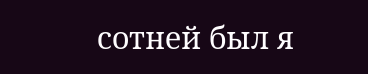сотней был я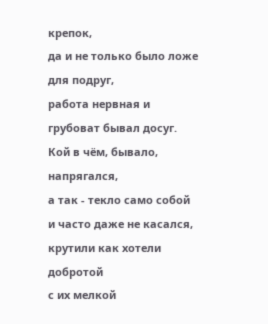крепок,
да и не только было ложе для подруг,
работа нервная и грубоват бывал досуг.
Кой в чём, бывало, напрягался,
а так - текло само собой
и часто даже не касался,
крутили как хотели добротой
с их мелкой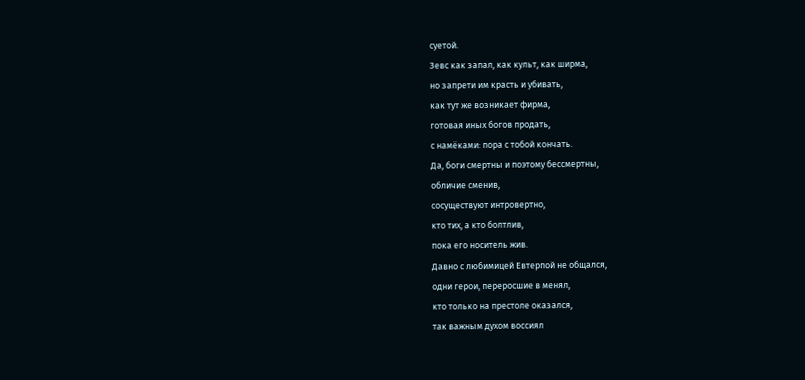суетой.
Зевс как запал, как культ, как ширма,
но запрети им красть и убивать,
как тут же возникает фирма,
готовая иных богов продать,
с намёками: пора с тобой кончать.
Да, боги смертны и поэтому бессмертны,
обличие сменив,
сосуществуют интровертно,
кто тих, а кто болтлив,
пока его носитель жив.
Давно с любимицей Евтерпой не общался,
одни герои, переросшие в менял,
кто только на престоле оказался,
так важным духом воссиял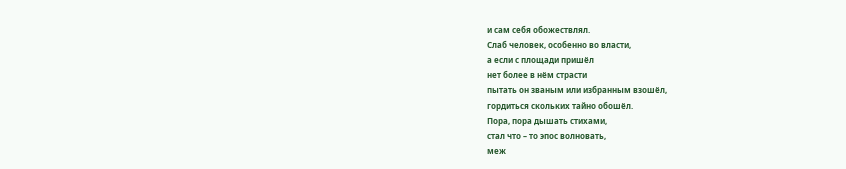и сам себя обожествлял.
Слаб человек, особенно во власти,
а если с площади пришёл
нет более в нём страсти
пытать он званым или избранным взошёл,
гордиться скольких тайно обошёл.
Пора, пора дышать стихами,
стал что – то эпос волновать,
меж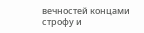вечностей концами
строфу и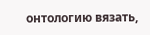онтологию вязать,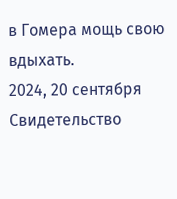в Гомера мощь свою вдыхать.
2024, 20 сентября
Свидетельство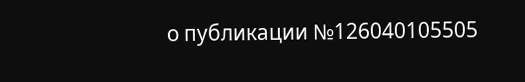о публикации №126040105505